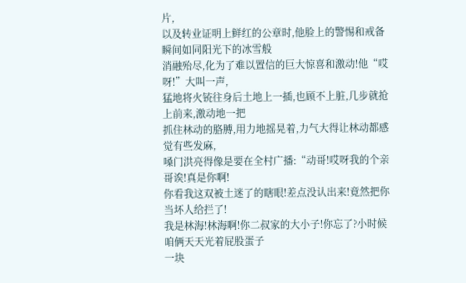片,
以及转业证明上鲜红的公章时,他脸上的警惕和戒备瞬间如同阳光下的冰雪般
消融殆尽,化为了难以置信的巨大惊喜和激动!他“哎呀!”大叫一声,
猛地将火铳往身后土地上一插,也顾不上脏,几步就抢上前来,激动地一把
抓住林动的胳膊,用力地摇晃着,力气大得让林动都感觉有些发麻,
嗓门洪亮得像是要在全村广播:“动哥!哎呀我的个亲哥诶!真是你啊!
你看我这双被土迷了的瞎眼!差点没认出来!竟然把你当坏人给拦了!
我是林海!林海啊!你二叔家的大小子!你忘了?小时候咱俩天天光着屁股蛋子
一块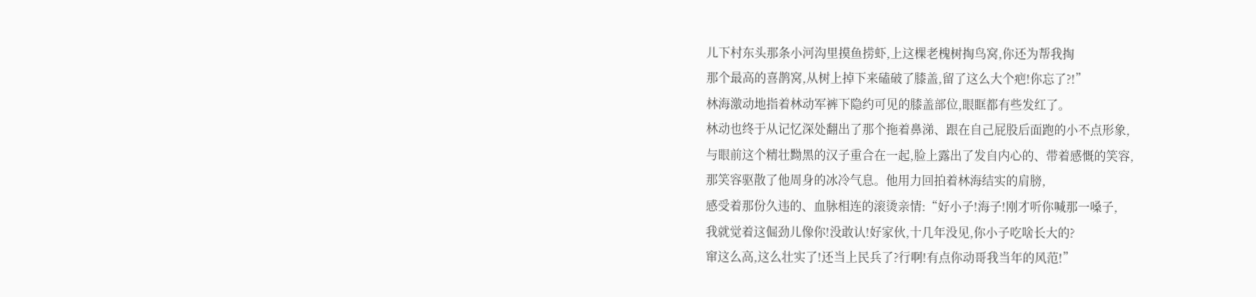儿下村东头那条小河沟里摸鱼捞虾,上这棵老槐树掏鸟窝,你还为帮我掏
那个最高的喜鹊窝,从树上掉下来磕破了膝盖,留了这么大个疤!你忘了?!”
林海激动地指着林动军裤下隐约可见的膝盖部位,眼眶都有些发红了。
林动也终于从记忆深处翻出了那个拖着鼻涕、跟在自己屁股后面跑的小不点形象,
与眼前这个精壮黝黑的汉子重合在一起,脸上露出了发自内心的、带着感慨的笑容,
那笑容驱散了他周身的冰冷气息。他用力回拍着林海结实的肩膀,
感受着那份久违的、血脉相连的滚烫亲情:“好小子!海子!刚才听你喊那一嗓子,
我就觉着这倔劲儿像你!没敢认!好家伙,十几年没见,你小子吃啥长大的?
窜这么高,这么壮实了!还当上民兵了?行啊!有点你动哥我当年的风范!”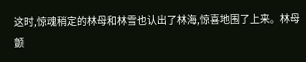这时,惊魂稍定的林母和林雪也认出了林海,惊喜地围了上来。林母颤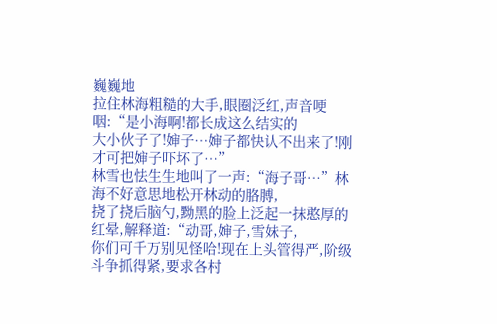巍巍地
拉住林海粗糙的大手,眼圈泛红,声音哽咽:“是小海啊!都长成这么结实的
大小伙子了!婶子…婶子都快认不出来了!刚才可把婶子吓坏了…”
林雪也怯生生地叫了一声:“海子哥…”林海不好意思地松开林动的胳膊,
挠了挠后脑勺,黝黑的脸上泛起一抹憨厚的红晕,解释道:“动哥,婶子,雪妹子,
你们可千万别见怪哈!现在上头管得严,阶级斗争抓得紧,要求各村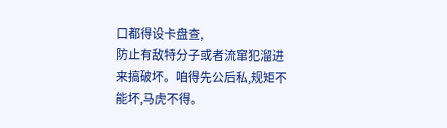口都得设卡盘查,
防止有敌特分子或者流窜犯溜进来搞破坏。咱得先公后私,规矩不能坏,马虎不得。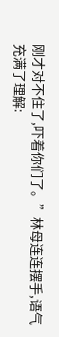刚才对不住了,吓着你们了。”林母连连摆手,语气充满了理解: